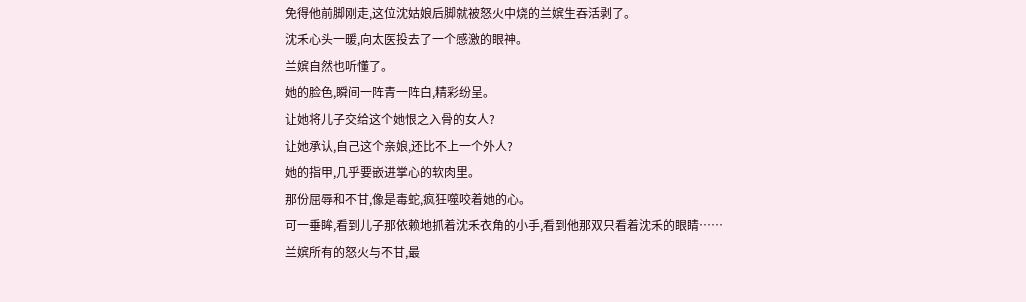免得他前脚刚走,这位沈姑娘后脚就被怒火中烧的兰嫔生吞活剥了。
沈禾心头一暖,向太医投去了一个感激的眼神。
兰嫔自然也听懂了。
她的脸色,瞬间一阵青一阵白,精彩纷呈。
让她将儿子交给这个她恨之入骨的女人?
让她承认,自己这个亲娘,还比不上一个外人?
她的指甲,几乎要嵌进掌心的软肉里。
那份屈辱和不甘,像是毒蛇,疯狂噬咬着她的心。
可一垂眸,看到儿子那依赖地抓着沈禾衣角的小手,看到他那双只看着沈禾的眼睛……
兰嫔所有的怒火与不甘,最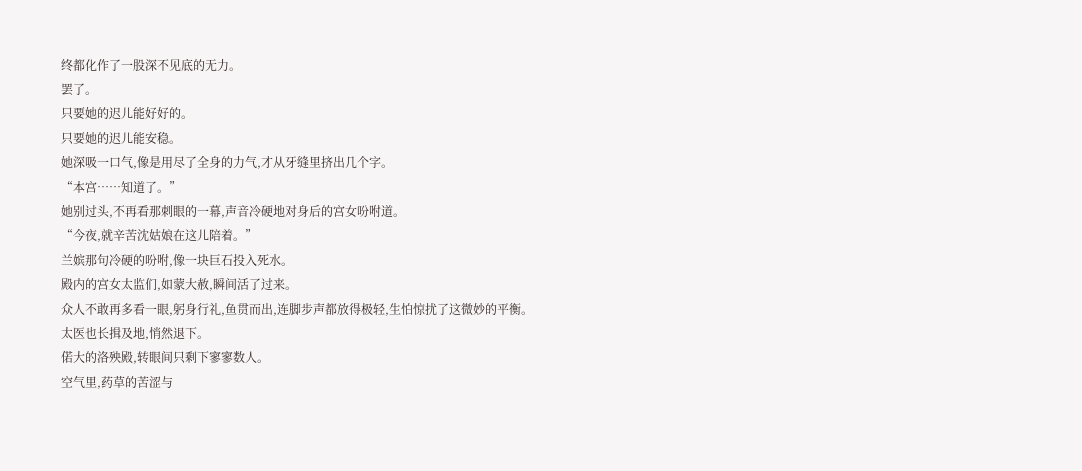终都化作了一股深不见底的无力。
罢了。
只要她的迟儿能好好的。
只要她的迟儿能安稳。
她深吸一口气,像是用尽了全身的力气,才从牙缝里挤出几个字。
“本宫……知道了。”
她别过头,不再看那刺眼的一幕,声音冷硬地对身后的宫女吩咐道。
“今夜,就辛苦沈姑娘在这儿陪着。”
兰嫔那句冷硬的吩咐,像一块巨石投入死水。
殿内的宫女太监们,如蒙大赦,瞬间活了过来。
众人不敢再多看一眼,躬身行礼,鱼贯而出,连脚步声都放得极轻,生怕惊扰了这微妙的平衡。
太医也长揖及地,悄然退下。
偌大的洛殃殿,转眼间只剩下寥寥数人。
空气里,药草的苦涩与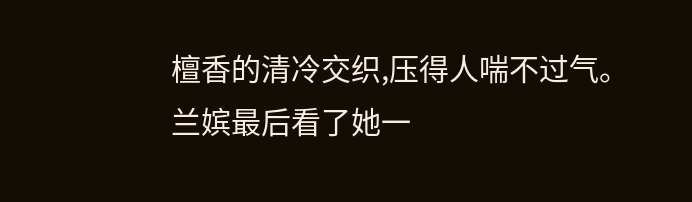檀香的清冷交织,压得人喘不过气。
兰嫔最后看了她一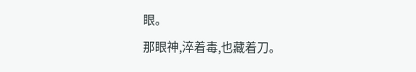眼。
那眼神,淬着毒,也藏着刀。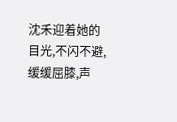沈禾迎着她的目光,不闪不避,缓缓屈膝,声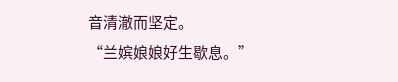音清澈而坚定。
“兰嫔娘娘好生歇息。”